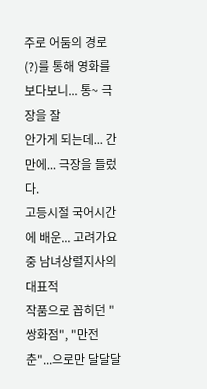주로 어둠의 경로(?)를 통해 영화를 보다보니... 통~ 극장을 잘
안가게 되는데... 간만에... 극장을 들렀다.
고등시절 국어시간에 배운... 고려가요중 남녀상렬지사의 대표적
작품으로 꼽히던 "쌍화점", "만전춘"...으로만 달달달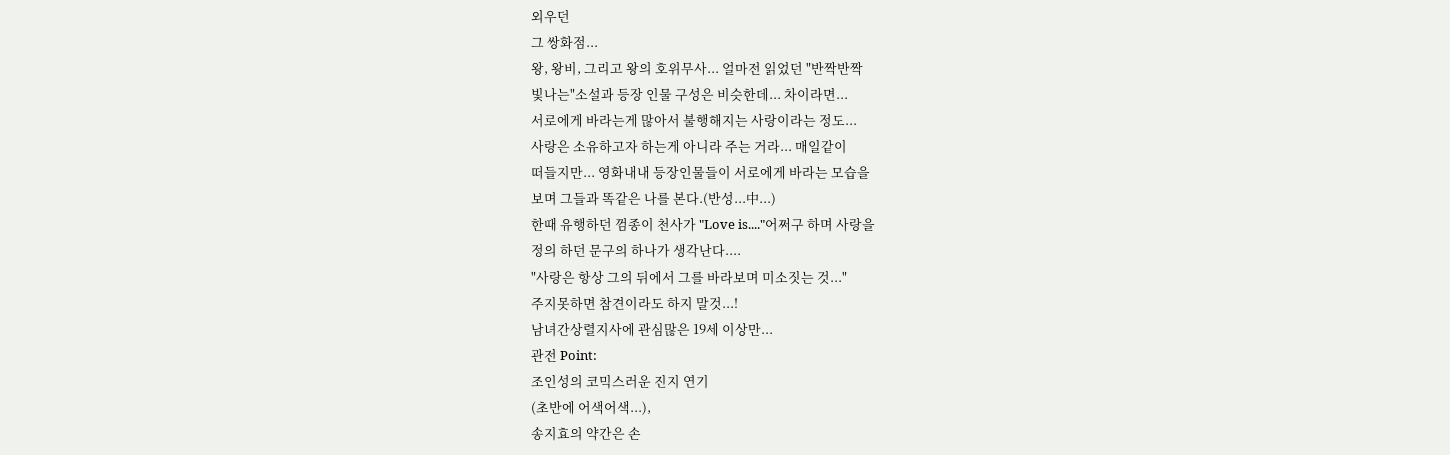외우던
그 쌍화점...
왕, 왕비, 그리고 왕의 호위무사... 얼마전 읽었던 "반짝반짝
빛나는"소설과 등장 인물 구성은 비슷한데... 차이라면...
서로에게 바라는게 많아서 불행해지는 사랑이라는 정도...
사랑은 소유하고자 하는게 아니라 주는 거라... 매일같이
떠들지만... 영화내내 등장인물들이 서로에게 바라는 모습을
보며 그들과 똑같은 나를 본다.(반성...中...)
한때 유행하던 껌종이 천사가 "Love is...."어쩌구 하며 사랑을
정의 하던 문구의 하나가 생각난다....
"사랑은 항상 그의 뒤에서 그를 바라보며 미소짓는 것..."
주지못하면 참견이라도 하지 말것...!
남녀간상렬지사에 관심많은 19세 이상만...
관전 Point:
조인성의 코믹스러운 진지 연기
(초반에 어색어색...),
송지효의 약간은 손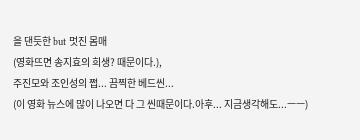을 댄듯한 but 멋진 몸매
(영화뜨면 송지효의 희생? 때문이다.),
주진모와 조인성의 쩝... 끔찍한 베드씬...
(이 영화 뉴스에 많이 나오면 다 그 씬때문이다.아후... 지금생각해도...ㅡㅡ)